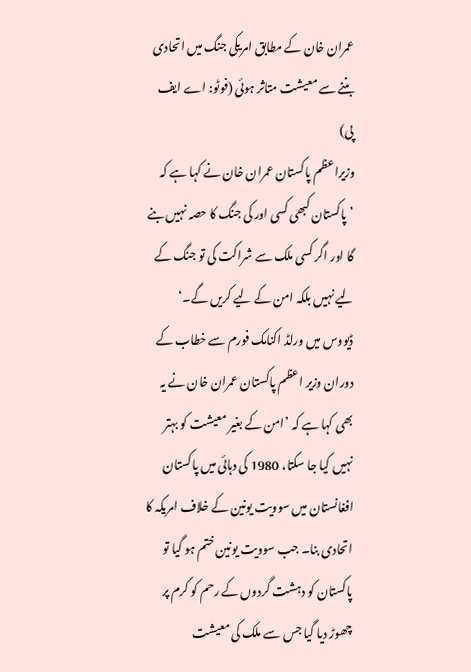عمران خان کے مطابق امریکی جنگ میں اتحادی بننے سے معیشت متاثر ہوئی (فوٹو: اے ایف پی)
وزیراعظم پاکستان عمران خان نے کہا ہے کہ ’پاکستان کبھی کسی اور کی جنگ کا حصہ نہیں بنے گا اور اگر کسی ملک سے شراکت کی تو جنگ کے لیے نہیں بلکہ امن کے لیے کریں گے۔‘
ڈیووس میں ورلڈ اکنامک فورم سے خطاب کے دوران وزیر اعظم پاکستان عمران خان نے یہ بھی کہا ہے کہ ’امن کے بغیر معیشت کو بہتر نہیں کیا جا سکتا، 1980 کی دہائی میں پاکستان افغانستان میں سوویت یونین کے خلاف امریکہ کا اتحادی بنا۔ جب سوویت یونین ختم ہو گیا تو پاکستان کو دہشت گردوں کے رحم کو کرم پر چھوڑ دیا گیا جس سے ملک کی معیشت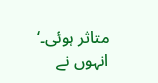متاثر ہوئی۔‘
انہوں نے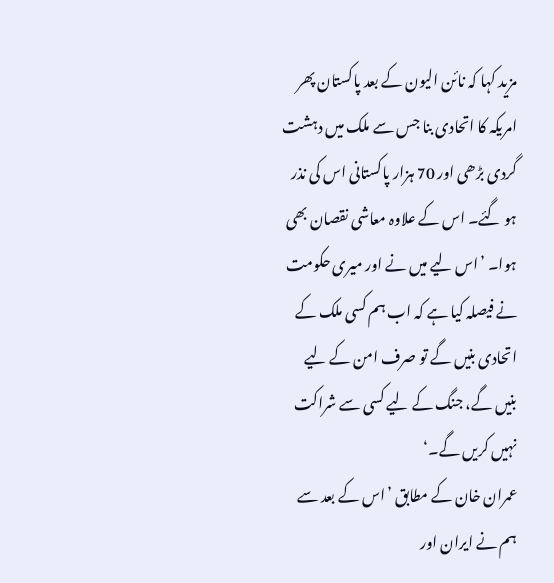مزید کہا کہ نائن الیون کے بعد پاکستان پھر امریکہ کا اتحادی بنا جس سے ملک میں دہشت گردی بڑھی اور 70 ہزار پاکستانی اس کی نذر ہو گئے۔ اس کے علاوہ معاشی نقصان بھی ہوا۔ ’اس لیے میں نے اور میری حکومت نے فیصلہ کیا ہے کہ اب ہم کسی ملک کے اتحادی بنیں گے تو صرف امن کے لیے بنیں گے، جنگ کے لیے کسی سے شراکت نہیں کریں گے۔‘
عمران خان کے مطابق ’اس کے بعد سے ہم نے ایران اور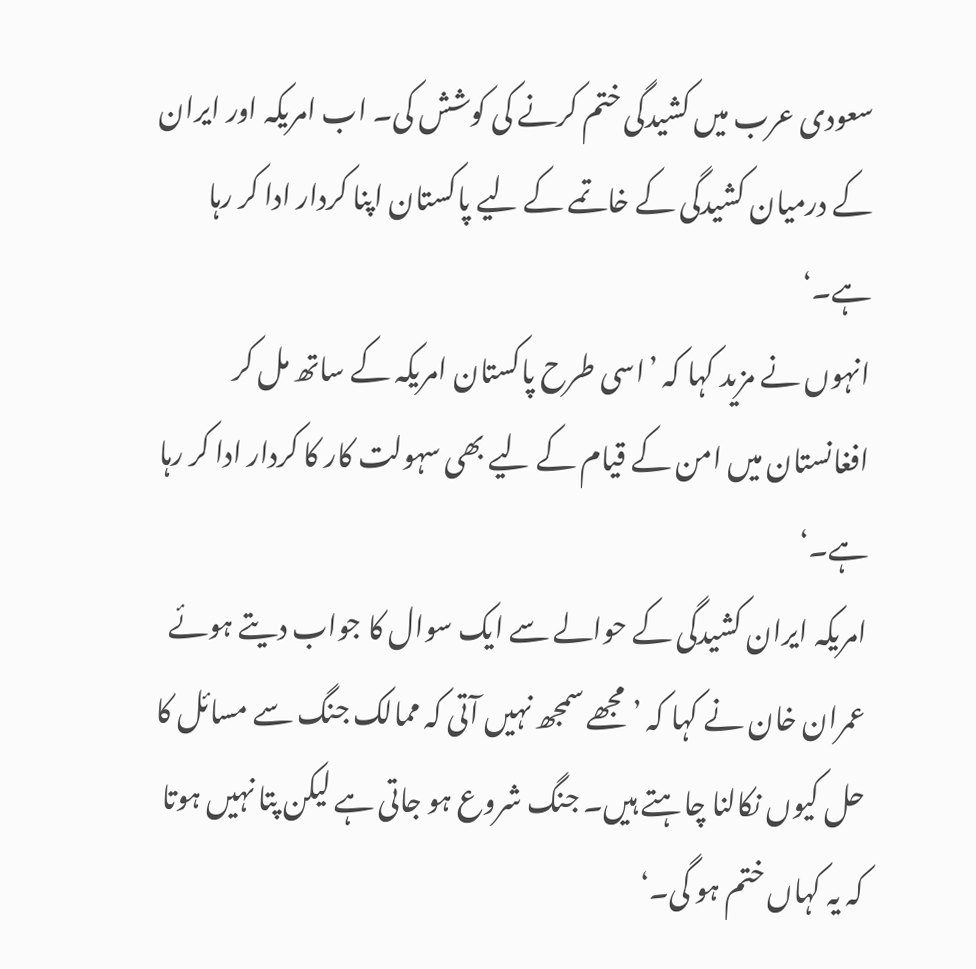سعودی عرب میں کشیدگی ختم کرنے کی کوشش کی۔ اب امریکہ اور ایران کے درمیان کشیدگی کے خاتمے کے لیے پاکستان اپنا کردار ادا کر رہا ہے۔‘
انہوں نے مزید کہا کہ ’اسی طرح پاکستان امریکہ کے ساتھ مل کر افغانستان میں امن کے قیام کے لیے بھی سہولت کار کا کردار ادا کر رہا ہے۔‘
امریکہ ایران کشیدگی کے حوالے سے ایک سوال کا جواب دیتے ہوئے عمران خان نے کہا کہ ’مجھے سمجھ نہیں آتی کہ ممالک جنگ سے مسائل کا حل کیوں نکالنا چاہتے ہیں۔ جنگ شروع ہو جاتی ہے لیکن پتا نہیں ہوتا کہ یہ کہاں ختم ہو گی۔‘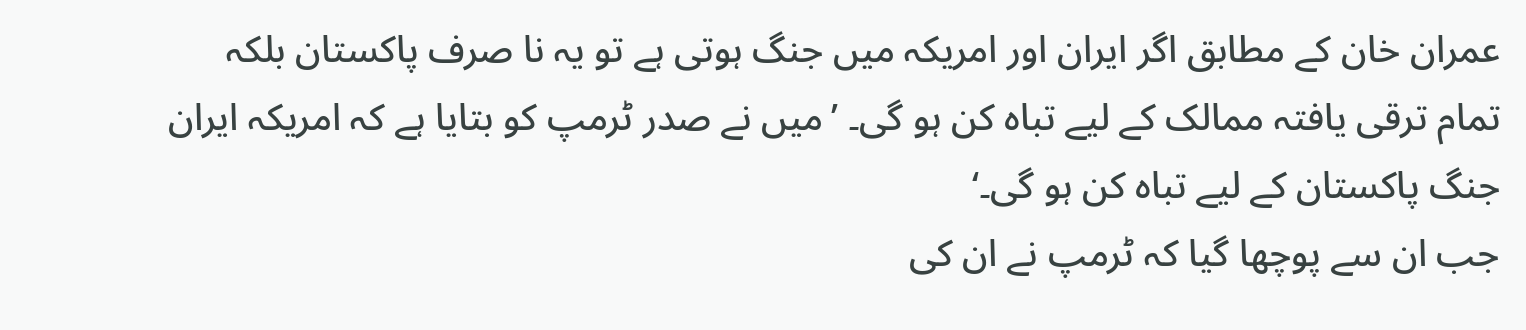عمران خان کے مطابق اگر ایران اور امریکہ میں جنگ ہوتی ہے تو یہ نا صرف پاکستان بلکہ تمام ترقی یافتہ ممالک کے لیے تباہ کن ہو گی۔ ’میں نے صدر ٹرمپ کو بتایا ہے کہ امریکہ ایران جنگ پاکستان کے لیے تباہ کن ہو گی۔‘
جب ان سے پوچھا گیا کہ ٹرمپ نے ان کی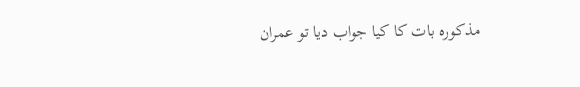مذکورہ بات کا کیا جواب دیا تو عمران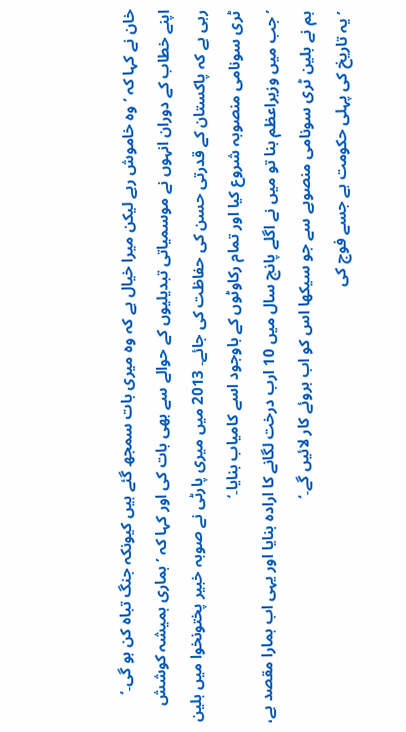خان نے کہا کہ ’وہ خاموش رہے لیکن میرا خیال ہے کہ وہ میری بات سمجھ گئے ہیں کیونکہ جنگ تباہ کن ہو گی۔‘
اپنے خطاب کے دوران انہوں نے موسمیاتی تبدیلیوں کے حوالے سے بھی بات کی اور کہا کہ ’ہماری ہمیشہ کوشش رہی ہے کہ پاکستان کے قدرتی حسن کی حفاظت کی جائے۔ 2013 میں میری پارٹی نے صوبہ خبیر پختونخوا میں بلین ٹری سونامی منصوبہ شروع کیا اور تمام رکاوٹوں کے باوجود اسے کامیاب بنایا۔‘
’جب میں وزیراعظم بنا تو میں نے اگلے پانچ سال میں 10 ارب درخت لگانے کا ارادہ بنایا اور یہی اب ہمارا مقصد ہے، ہم نے بلین ٹری سونامی منصوبے سے جو سیکھا اس کو اب بروئے کار لائیں گے۔‘
’یہ تاریخ کی پہلی حکومت ہے جسے فوج کی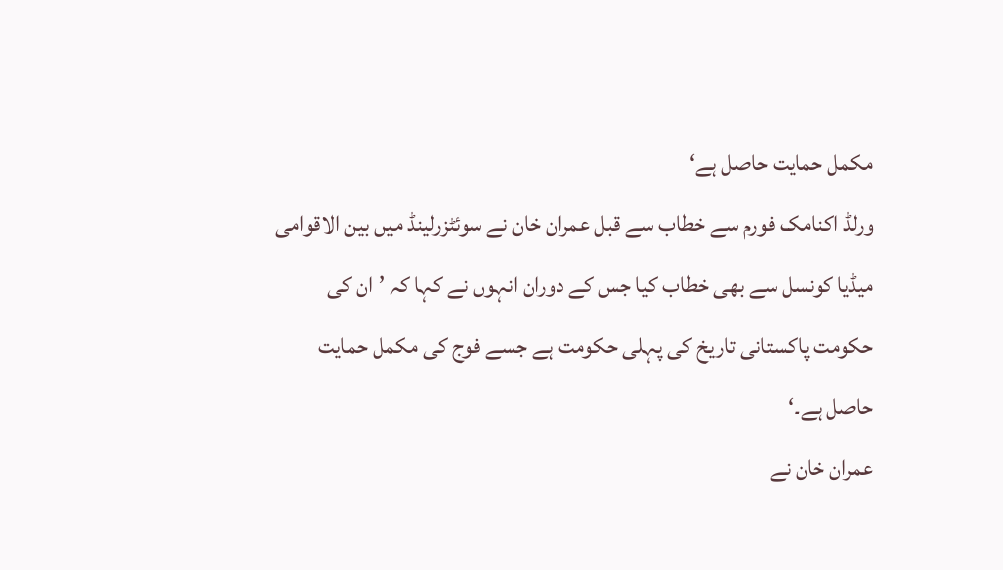مکمل حمایت حاصل ہے‘
ورلڈ اکنامک فورم سے خطاب سے قبل عمران خان نے سوئٹزرلینڈ میں بین الاقوامی میڈیا کونسل سے بھی خطاب کیا جس کے دوران انہوں نے کہا کہ ’ان کی حکومت پاکستانی تاریخ کی پہلی حکومت ہے جسے فوج کی مکمل حمایت حاصل ہے۔‘
عمران خان نے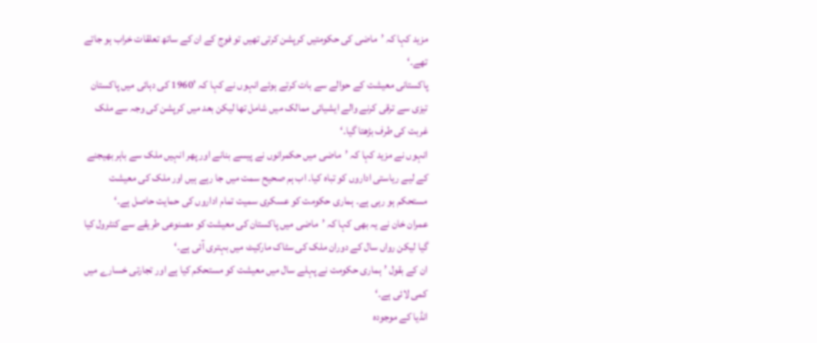مزید کہا کہ ’ماضی کی حکومتیں کرپشن کرتی تھیں تو فوج کے ان کے ساتھ تعلقات خراب ہو جاتے تھے۔‘
پاکستانی معیشت کے حوالے سے بات کرتے ہوئے انہوں نے کہا کہ ’1960 کی دہائی میں پاکستان تیزی سے ترقی کرنے والے ایشیائی ممالک میں شامل تھا لیکن بعد میں کرپشن کی وجہ سے ملک غربت کی طرف بڑھتا گیا۔‘
انہوں نے مزید کہا کہ ’ماضی میں حکمرانوں نے پیسے بنانے اور پھر انہیں ملک سے باہر بھیجنے کے لیے ریاستی اداروں کو تباہ کیا۔ اب ہم صحیح سمت میں جا رہے ہیں اور ملک کی معیشت مستحکم ہو رہی ہے۔ ہماری حکومت کو عسکری سمیت تمام اداروں کی حمایت حاصل ہے۔‘
عمران خان نے یہ بھی کہا کہ ’ماضی میں پاکستان کی معیشت کو مصنوعی طریقے سے کنٹرول کیا گیا لیکن رواں سال کے دوران ملک کی سٹاک مارکیٹ میں بہتری آئی ہے۔‘
ان کے بقول ’ہماری حکومت نے پہلے سال میں معیشت کو مستحکم کیا ہے اور تجارتی خسارے میں کمی لائی ہے۔‘
انڈیا کے موجودہ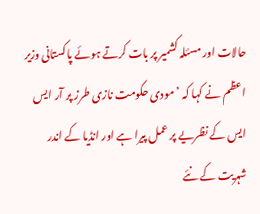حالات اور مسئلہ کشمیر پر بات کرتے ہوئے پاکستانی وزیر اعظم نے کہا کہ ’مودی حکومت نازی طرز پر آر ایس ایس کے نظریے پر عمل پیرا ہے اور انڈیا کے اندر شہریت کے نئے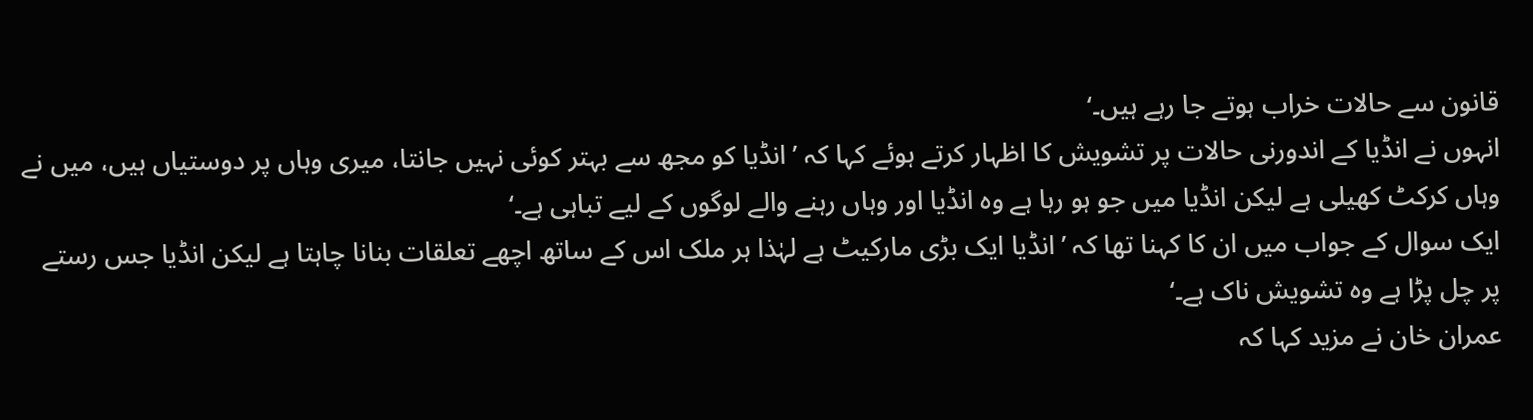قانون سے حالات خراب ہوتے جا رہے ہیں۔‘
انہوں نے انڈیا کے اندورنی حالات پر تشویش کا اظہار کرتے ہوئے کہا کہ ’انڈیا کو مجھ سے بہتر کوئی نہیں جانتا، میری وہاں پر دوستیاں ہیں، میں نے وہاں کرکٹ کھیلی ہے لیکن انڈیا میں جو ہو رہا ہے وہ انڈیا اور وہاں رہنے والے لوگوں کے لیے تباہی ہے۔‘
ایک سوال کے جواب میں ان کا کہنا تھا کہ ’انڈیا ایک بڑی مارکیٹ ہے لہٰذا ہر ملک اس کے ساتھ اچھے تعلقات بنانا چاہتا ہے لیکن انڈیا جس رستے پر چل پڑا ہے وہ تشویش ناک ہے۔‘
عمران خان نے مزید کہا کہ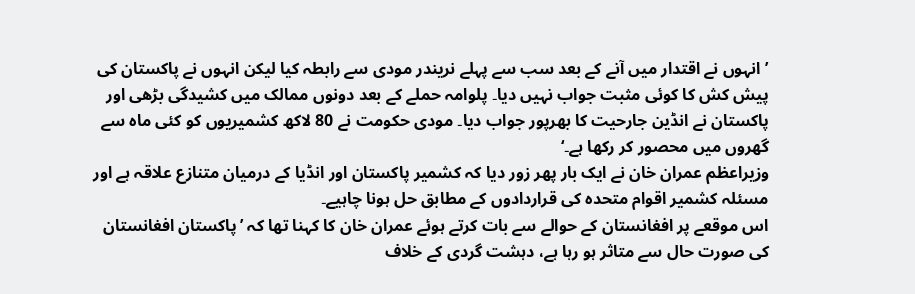’انہوں نے اقتدار میں آنے کے بعد سب سے پہلے نریندر مودی سے رابطہ کیا لیکن انہوں نے پاکستان کی پیش کش کا کوئی مثبت جواب نہیں دیا۔ پلوامہ حملے کے بعد دونوں ممالک میں کشیدگی بڑھی اور پاکستان نے انڈین جارحیت کا بھرپور جواب دیا۔ مودی حکومت نے 80 لاکھ کشمیریوں کو کئی ماہ سے گھروں میں محصور کر رکھا ہے۔‘
وزیراعظم عمران خان نے ایک بار پھر زور دیا کہ کشمیر پاکستان اور انڈیا کے درمیان متنازع علاقہ ہے اور مسئلہ کشمیر اقوام متحدہ کی قراردادوں کے مطابق حل ہونا چاہیے۔
اس موقعے پر افغانستان کے حوالے سے بات کرتے ہوئے عمران خان کا کہنا تھا کہ ’پاکستان افغانستان کی صورت حال سے متاثر ہو رہا ہے، دہشت گردی کے خلاف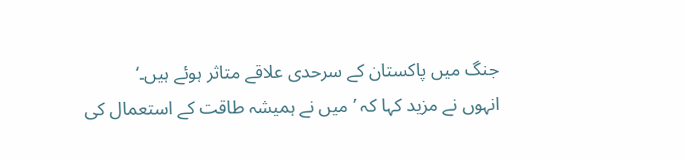جنگ میں پاکستان کے سرحدی علاقے متاثر ہوئے ہیں۔‘
انہوں نے مزید کہا کہ ’میں نے ہمیشہ طاقت کے استعمال کی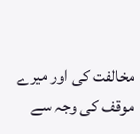مخالفت کی اور میرے موقف کی وجہ سے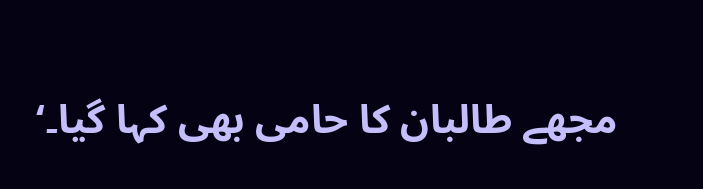مجھے طالبان کا حامی بھی کہا گیا۔‘